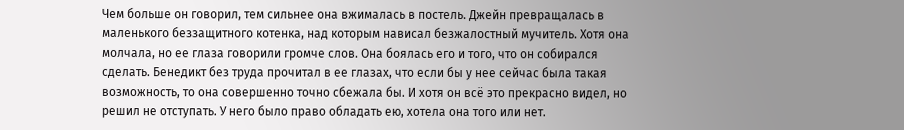Чем больше он говорил, тем сильнее она вжималась в постель. Джейн превращалась в маленького беззащитного котенка, над которым нависал безжалостный мучитель. Хотя она молчала, но ее глаза говорили громче слов. Она боялась его и того, что он собирался сделать. Бенедикт без труда прочитал в ее глазах, что если бы у нее сейчас была такая возможность, то она совершенно точно сбежала бы. И хотя он всё это прекрасно видел, но решил не отступать. У него было право обладать ею, хотела она того или нет.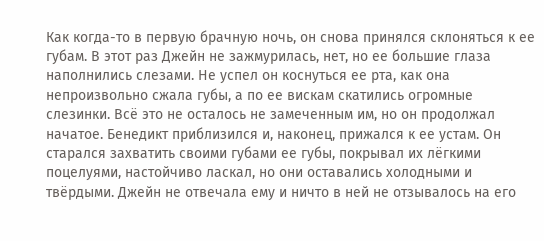Как когда-то в первую брачную ночь, он снова принялся склоняться к ее губам. В этот раз Джейн не зажмурилась, нет, но ее большие глаза наполнились слезами. Не успел он коснуться ее рта, как она непроизвольно сжала губы, а по ее вискам скатились огромные слезинки. Всё это не осталось не замеченным им, но он продолжал начатое. Бенедикт приблизился и, наконец, прижался к ее устам. Он старался захватить своими губами ее губы, покрывал их лёгкими поцелуями, настойчиво ласкал, но они оставались холодными и твёрдыми. Джейн не отвечала ему и ничто в ней не отзывалось на его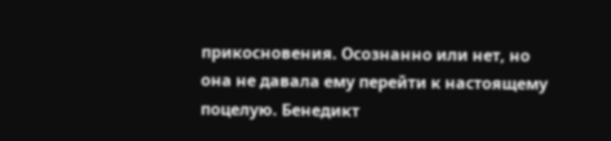прикосновения. Осознанно или нет, но она не давала ему перейти к настоящему поцелую. Бенедикт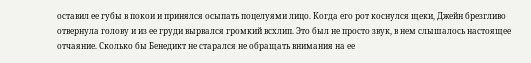оставил ее губы в покои и принялся осыпать поцелуями лицо. Когда его рот коснулся щеки, Джейн брезгливо отвернула голову и из ее груди вырвался громкий всхлип. Это был не просто звук, в нем слышалось настоящее отчаяние. Сколько бы Бенедикт не старался не обращать внимания на ее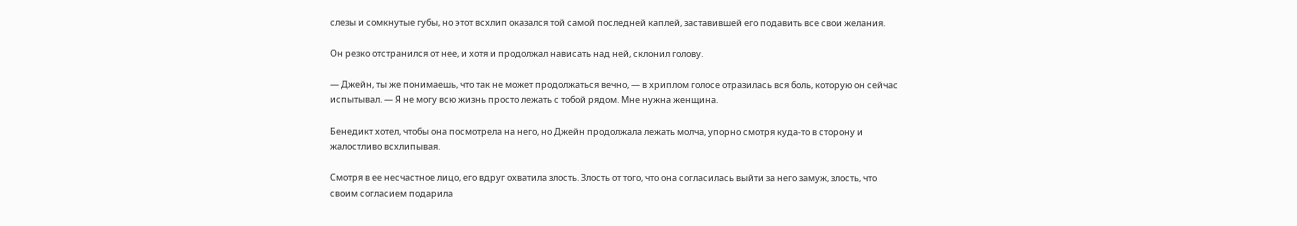слезы и сомкнутые губы, но этот всхлип оказался той самой последней каплей, заставившей его подавить все свои желания.

Он резко отстранился от нее, и хотя и продолжал нависать над ней, склонил голову.

— Джейн, ты же понимаешь, что так не может продолжаться вечно, — в хриплом голосе отразилась вся боль, которую он сейчас испытывал. — Я не могу всю жизнь просто лежать с тобой рядом. Мне нужна женщина.

Бенедикт хотел, чтобы она посмотрела на него, но Джейн продолжала лежать молча, упорно смотря куда-то в сторону и жалостливо всхлипывая.

Смотря в ее несчастное лицо, его вдруг охватила злость. Злость от того, что она согласилась выйти за него замуж, злость, что своим согласием подарила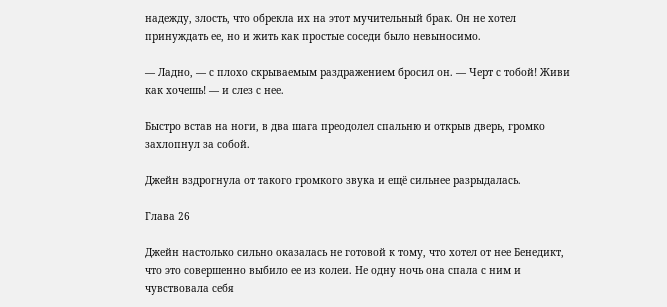надежду, злость, что обрекла их на этот мучительный брак. Он не хотел принуждать ее, но и жить как простые соседи было невыносимо.

— Ладно, — с плохо скрываемым раздражением бросил он. — Черт с тобой! Живи как хочешь! — и слез с нее.

Быстро встав на ноги, в два шага преодолел спальню и открыв дверь, громко захлопнул за собой.

Джейн вздрогнула от такого громкого звука и ещё сильнее разрыдалась.

Глава 26

Джейн настолько сильно оказалась не готовой к тому, что хотел от нее Бенедикт, что это совершенно выбило ее из колеи. Не одну ночь она спала с ним и чувствовала себя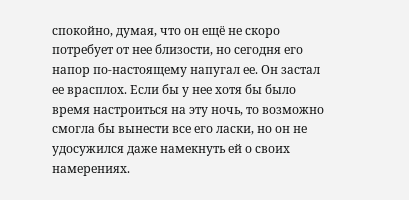спокойно, думая, что он ещё не скоро потребует от нее близости, но сегодня его напор по-настоящему напугал ее. Он застал ее врасплох. Если бы у нее хотя бы было время настроиться на эту ночь, то возможно смогла бы вынести все его ласки, но он не удосужился даже намекнуть ей о своих намерениях.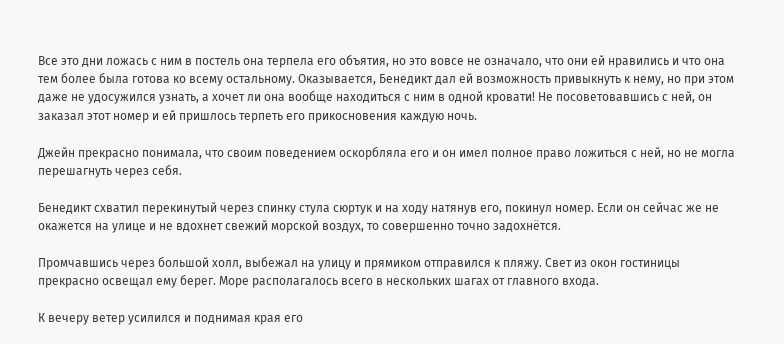Все это дни ложась с ним в постель она терпела его объятия, но это вовсе не означало, что они ей нравились и что она тем более была готова ко всему остальному. Оказывается, Бенедикт дал ей возможность привыкнуть к нему, но при этом даже не удосужился узнать, а хочет ли она вообще находиться с ним в одной кровати! Не посоветовавшись с ней, он заказал этот номер и ей пришлось терпеть его прикосновения каждую ночь.

Джейн прекрасно понимала, что своим поведением оскорбляла его и он имел полное право ложиться с ней, но не могла перешагнуть через себя.

Бенедикт схватил перекинутый через спинку стула сюртук и на ходу натянув его, покинул номер. Если он сейчас же не окажется на улице и не вдохнет свежий морской воздух, то совершенно точно задохнётся.

Промчавшись через большой холл, выбежал на улицу и прямиком отправился к пляжу. Свет из окон гостиницы прекрасно освещал ему берег. Море располагалось всего в нескольких шагах от главного входа.

К вечеру ветер усилился и поднимая края его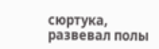сюртука, развевал полы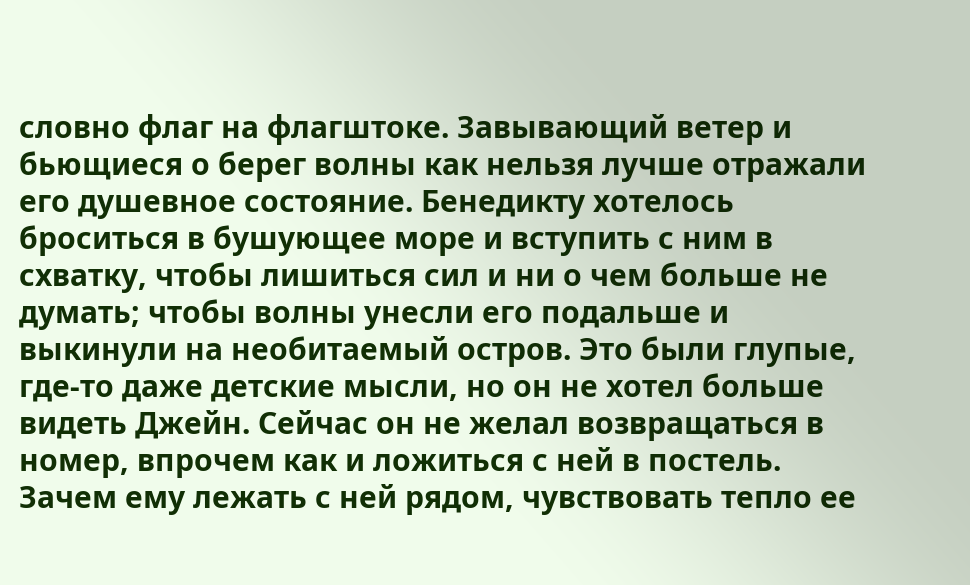словно флаг на флагштоке. Завывающий ветер и бьющиеся о берег волны как нельзя лучше отражали его душевное состояние. Бенедикту хотелось броситься в бушующее море и вступить с ним в схватку, чтобы лишиться сил и ни о чем больше не думать; чтобы волны унесли его подальше и выкинули на необитаемый остров. Это были глупые, где-то даже детские мысли, но он не хотел больше видеть Джейн. Сейчас он не желал возвращаться в номер, впрочем как и ложиться с ней в постель. Зачем ему лежать с ней рядом, чувствовать тепло ее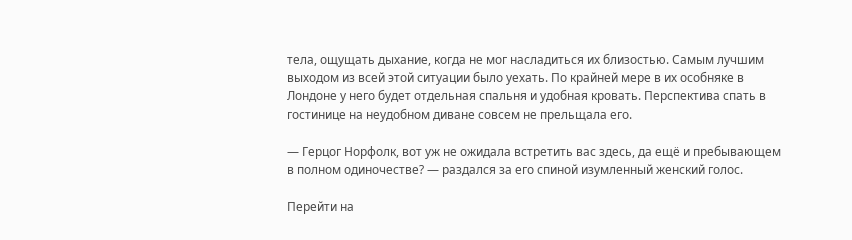тела, ощущать дыхание, когда не мог насладиться их близостью. Самым лучшим выходом из всей этой ситуации было уехать. По крайней мере в их особняке в Лондоне у него будет отдельная спальня и удобная кровать. Перспектива спать в гостинице на неудобном диване совсем не прельщала его.

— Герцог Норфолк, вот уж не ожидала встретить вас здесь, да ещё и пребывающем в полном одиночестве? — раздался за его спиной изумленный женский голос.

Перейти на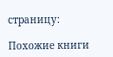страницу:

Похожие книги